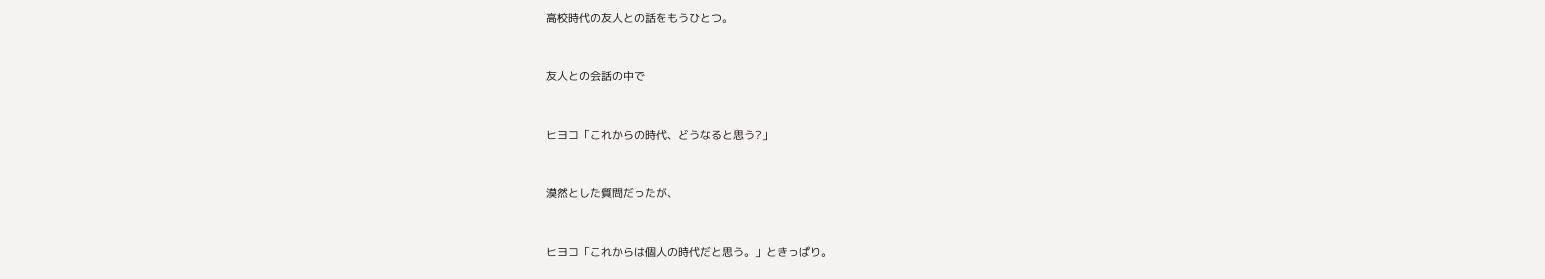高校時代の友人との話をもうひとつ。


友人との会話の中で


ヒヨコ「これからの時代、どうなると思う?」


漠然とした質問だったが、


ヒヨコ「これからは個人の時代だと思う。」ときっぱり。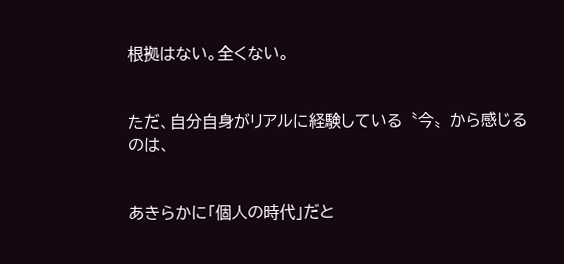根拠はない。全くない。


ただ、自分自身がリアルに経験している〝今〟から感じるのは、


あきらかに「個人の時代」だと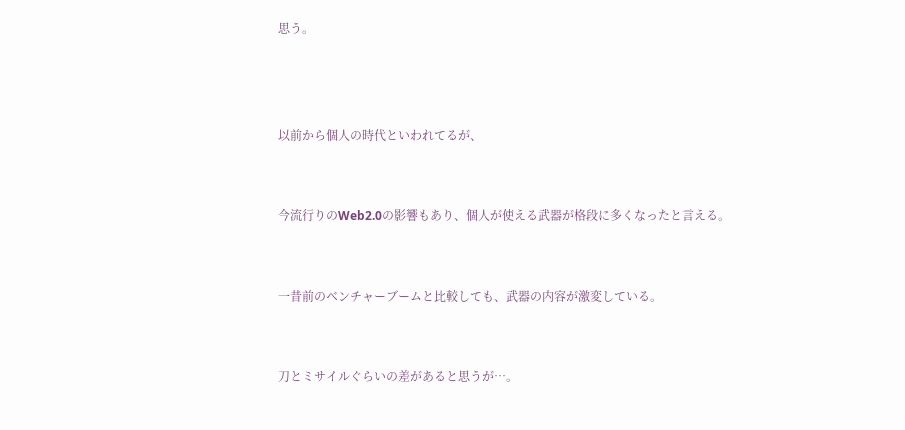思う。



以前から個人の時代といわれてるが、


今流行りのWeb2.0の影響もあり、個人が使える武器が格段に多くなったと言える。


一昔前のベンチャーブームと比較しても、武器の内容が激変している。


刀とミサイルぐらいの差があると思うが…。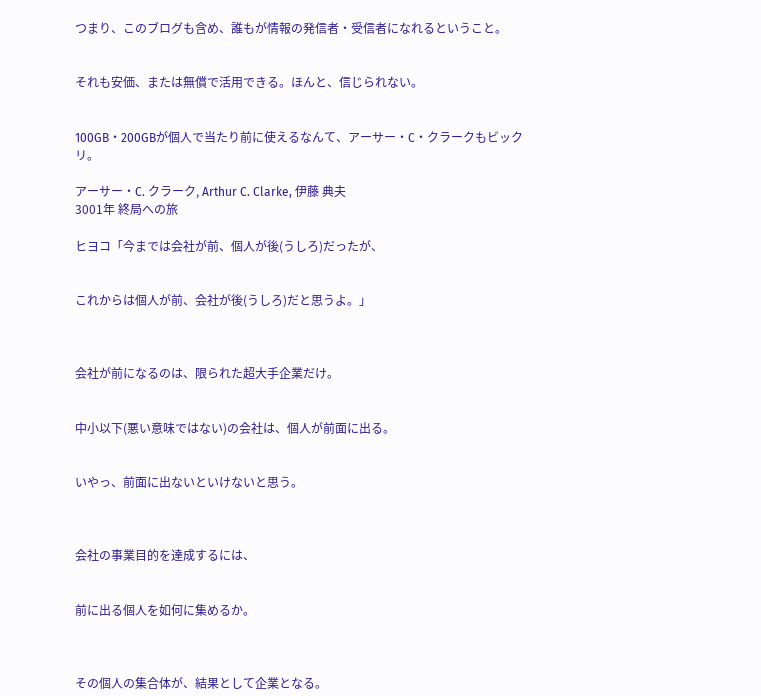つまり、このブログも含め、誰もが情報の発信者・受信者になれるということ。


それも安価、または無償で活用できる。ほんと、信じられない。


100GB・200GBが個人で当たり前に使えるなんて、アーサー・C・クラークもビックリ。

アーサー・C. クラーク, Arthur C. Clarke, 伊藤 典夫
3001年 終局への旅

ヒヨコ「今までは会社が前、個人が後(うしろ)だったが、


これからは個人が前、会社が後(うしろ)だと思うよ。」



会社が前になるのは、限られた超大手企業だけ。


中小以下(悪い意味ではない)の会社は、個人が前面に出る。


いやっ、前面に出ないといけないと思う。



会社の事業目的を達成するには、


前に出る個人を如何に集めるか。



その個人の集合体が、結果として企業となる。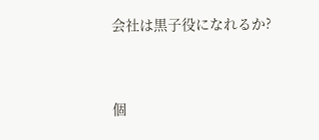会社は黒子役になれるか?



個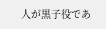人が黒子役であ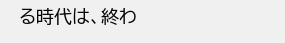る時代は、終わ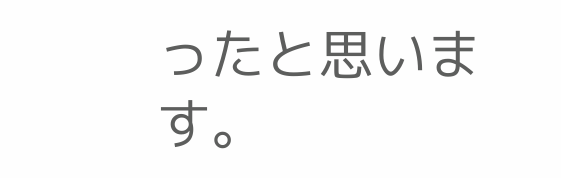ったと思います。